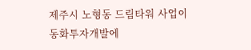제주시 노형동 드림타워 사업이
동화투자개발에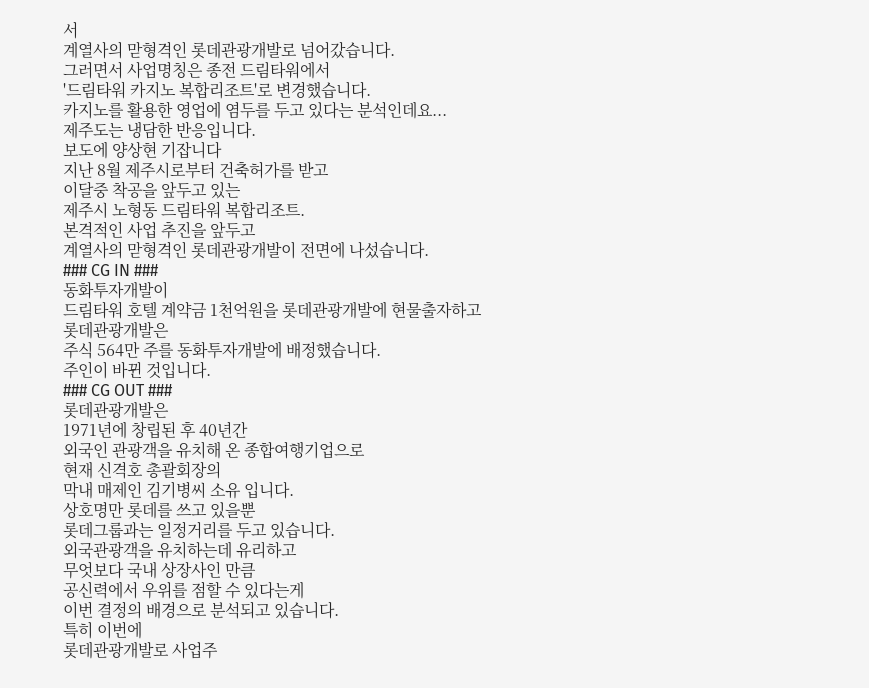서
계열사의 맏형격인 롯데관광개발로 넘어갔습니다.
그러면서 사업명칭은 종전 드림타워에서
'드림타워 카지노 복합리조트'로 변경했습니다.
카지노를 활용한 영업에 염두를 두고 있다는 분석인데요...
제주도는 냉담한 반응입니다.
보도에 양상현 기잡니다
지난 8월 제주시로부터 건축허가를 받고
이달중 착공을 앞두고 있는
제주시 노형동 드림타워 복합리조트.
본격적인 사업 추진을 앞두고
계열사의 맏형격인 롯데관광개발이 전면에 나섰습니다.
### CG IN ###
동화투자개발이
드림타워 호텔 계약금 1천억원을 롯데관광개발에 현물출자하고
롯데관광개발은
주식 564만 주를 동화투자개발에 배정했습니다.
주인이 바뀐 것입니다.
### CG OUT ###
롯데관광개발은
1971년에 창립된 후 40년간
외국인 관광객을 유치해 온 종합여행기업으로
현재 신격호 총괄회장의
막내 매제인 김기병씨 소유 입니다.
상호명만 롯데를 쓰고 있을뿐
롯데그룹과는 일정거리를 두고 있습니다.
외국관광객을 유치하는데 유리하고
무엇보다 국내 상장사인 만큼
공신력에서 우위를 점할 수 있다는게
이번 결정의 배경으로 분석되고 있습니다.
특히 이번에
롯데관광개발로 사업주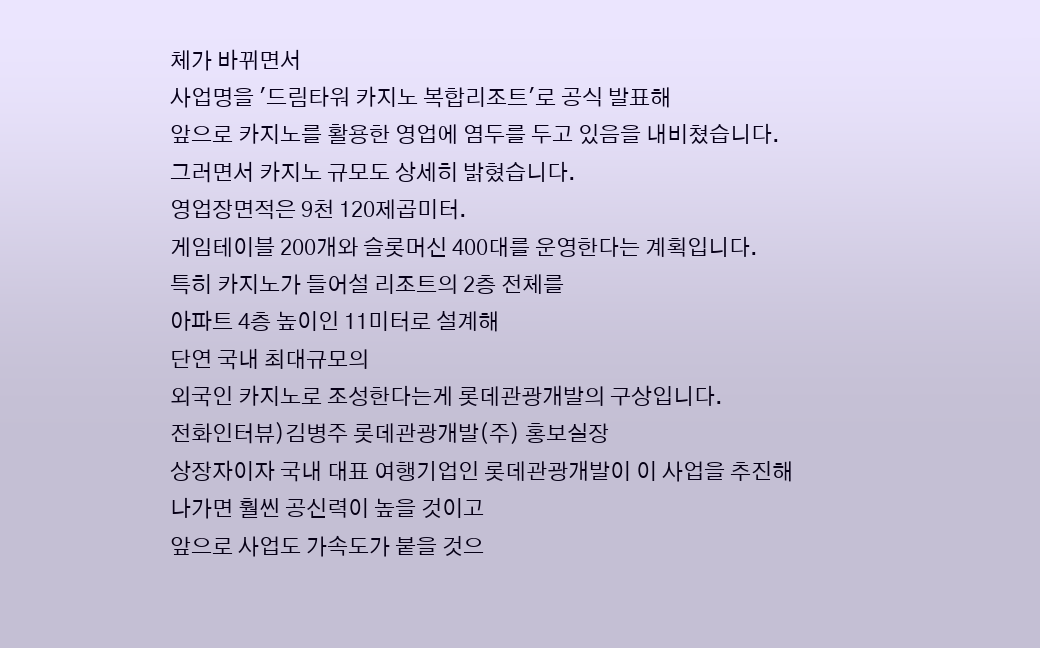체가 바뀌면서
사업명을 '드림타워 카지노 복합리조트'로 공식 발표해
앞으로 카지노를 활용한 영업에 염두를 두고 있음을 내비쳤습니다.
그러면서 카지노 규모도 상세히 밝혔습니다.
영업장면적은 9천 120제곱미터.
게임테이블 200개와 슬롯머신 400대를 운영한다는 계획입니다.
특히 카지노가 들어설 리조트의 2층 전체를
아파트 4층 높이인 11미터로 설계해
단연 국내 최대규모의
외국인 카지노로 조성한다는게 롯데관광개발의 구상입니다.
전화인터뷰)김병주 롯데관광개발(주) 홍보실장
상장자이자 국내 대표 여행기업인 롯데관광개발이 이 사업을 추진해 나가면 훨씬 공신력이 높을 것이고
앞으로 사업도 가속도가 붙을 것으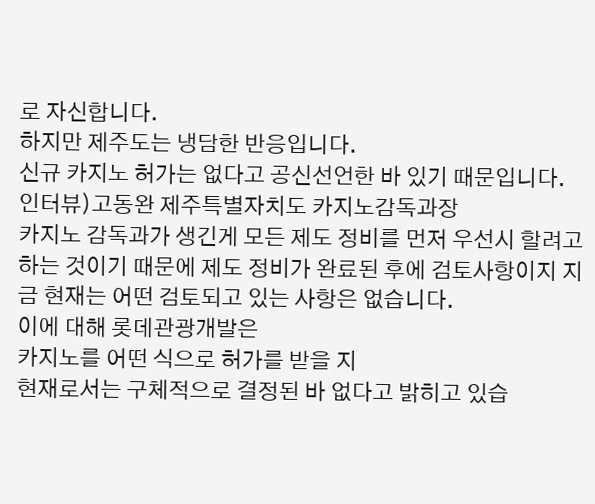로 자신합니다.
하지만 제주도는 냉담한 반응입니다.
신규 카지노 허가는 없다고 공신선언한 바 있기 때문입니다.
인터뷰)고동완 제주특별자치도 카지노감독과장
카지노 감독과가 생긴게 모든 제도 정비를 먼저 우선시 할려고 하는 것이기 때문에 제도 정비가 완료된 후에 검토사항이지 지금 현재는 어떤 검토되고 있는 사항은 없습니다.
이에 대해 롯데관광개발은
카지노를 어떤 식으로 허가를 받을 지
현재로서는 구체적으로 결정된 바 없다고 밝히고 있습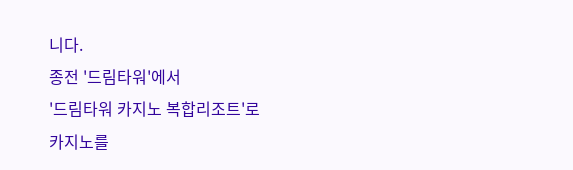니다.
종전 '드림타워'에서
'드림타워 카지노 복합리조트'로
카지노를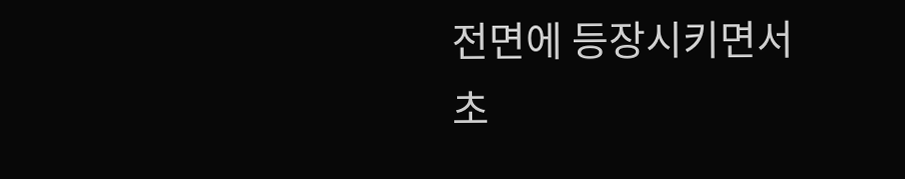전면에 등장시키면서
초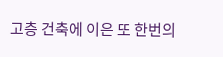고층 건축에 이은 또 한번의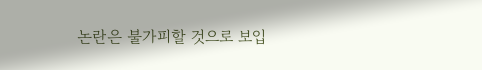논란은 불가피할 것으로 보입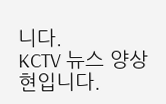니다.
KCTV 뉴스 양상현입니다.